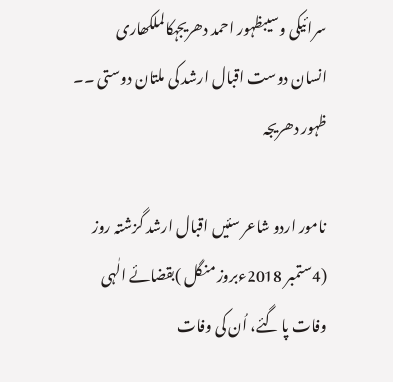سرائیکی وسیبظہور احمد دھریجہکالملکھاری
انسان دوست اقبال ارشد کی ملتان دوستی ۔۔ ظہور دھریجہ

نامور اردو شاعر سئیں اقبال ارشد گزشتہ روز (4ستمبر 2018ءبروز منگل )بقضائے الٰہی وفات پا گئے، اُن کی وفات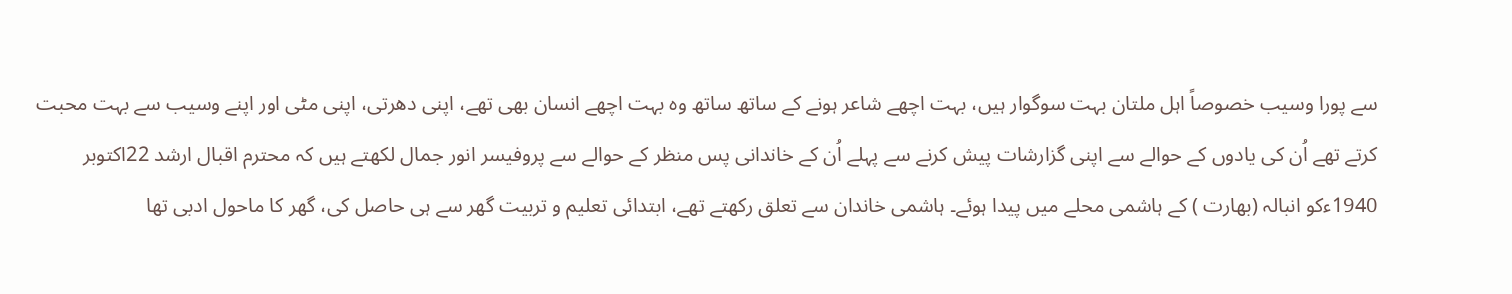سے پورا وسیب خصوصاً اہل ملتان بہت سوگوار ہیں، بہت اچھے شاعر ہونے کے ساتھ ساتھ وہ بہت اچھے انسان بھی تھے، اپنی دھرتی، اپنی مٹی اور اپنے وسیب سے بہت محبت کرتے تھے اُن کی یادوں کے حوالے سے اپنی گزارشات پیش کرنے سے پہلے اُن کے خاندانی پس منظر کے حوالے سے پروفیسر انور جمال لکھتے ہیں کہ محترم اقبال ارشد 22اکتوبر 1940ءکو انبالہ (بھارت ) کے ہاشمی محلے میں پیدا ہوئے۔ ہاشمی خاندان سے تعلق رکھتے تھے، ابتدائی تعلیم و تربیت گھر سے ہی حاصل کی، گھر کا ماحول ادبی تھا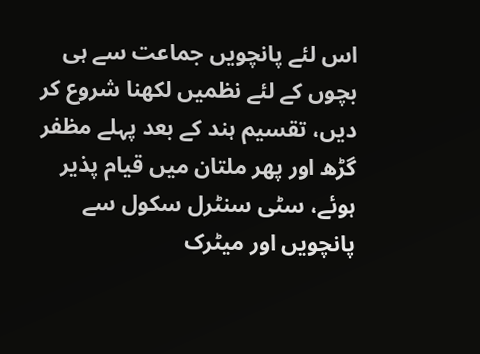اس لئے پانچویں جماعت سے ہی بچوں کے لئے نظمیں لکھنا شروع کر دیں، تقسیم ہند کے بعد پہلے مظفر گڑھ اور پھر ملتان میں قیام پذیر ہوئے، سٹی سنٹرل سکول سے پانچویں اور میٹرک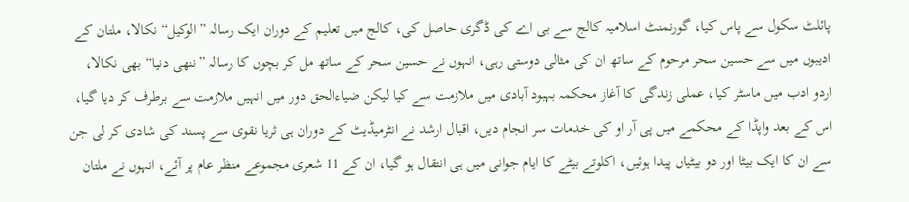پائلٹ سکول سے پاس کیا، گورنمنٹ اسلامیہ کالج سے بی اے کی ڈگری حاصل کی، کالج میں تعلیم کے دوران ایک رسالہ ”الوکیل“ نکالا، ملتان کے ادیبوں میں سے حسین سحر مرحوم کے ساتھ ان کی مثالی دوستی رہی، انہوں نے حسین سحر کے ساتھ مل کر بچوں کا رسالہ ”ننھی دنیا“ بھی نکالا، اردو ادب میں ماسٹر کیا، عملی زندگی کا آغاز محکمہ بہبود آبادی میں ملازمت سے کیا لیکن ضیاءالحق دور میں انہیں ملازمت سے برطرف کر دیا گیا، اس کے بعد واپڈا کے محکمے میں پی آر او کی خدمات سر انجام دیں، اقبال ارشد نے انٹرمیڈیٹ کے دوران ہی ثریا نقوی سے پسند کی شادی کر لی جن سے ان کا ایک بیٹا اور دو بیٹیاں پیدا ہوئیں، اکلوتے بیٹے کا ایام جوانی میں ہی انتقال ہو گیا، ان کے 11 شعری مجموعے منظر عام پر آئے، انہوں نے ملتان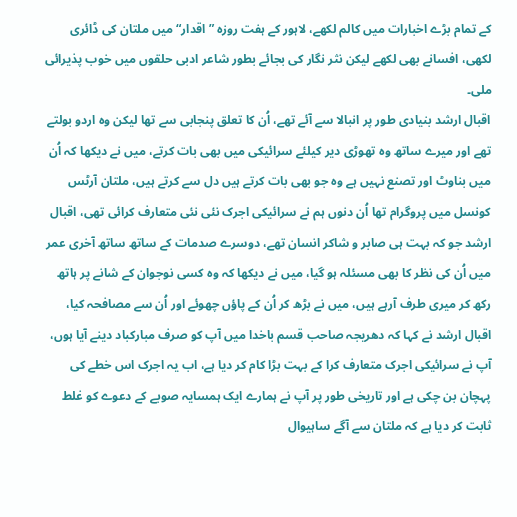کے تمام بڑے اخبارات میں کالم لکھے، لاہور کے ہفت روزہ ”اقدار“ میں ملتان کی ڈائری لکھی، افسانے بھی لکھے لیکن نثر نگار کی بجائے بطور شاعر ادبی حلقوں میں خوب پذیرائی ملی۔
اقبال ارشد بنیادی طور پر انبالا سے آئے تھے، اُن کا تعلق پنجابی سے تھا لیکن وہ اردو بولتے تھے اور میرے ساتھ وہ تھوڑی دیر کیلئے سرائیکی میں بھی بات کرتے، میں نے دیکھا کہ اُن میں بناوٹ اور تصنع نہیں ہے وہ جو بھی بات کرتے ہیں دل سے کرتے ہیں، ملتان آرٹس کونسل میں پروگرام تھا اُن دنوں ہم نے سرائیکی اجرک نئی نئی متعارف کرائی تھی، اقبال ارشد جو کہ بہت ہی صابر و شاکر انسان تھے، دوسرے صدمات کے ساتھ ساتھ آخری عمر میں اُن کی نظر کا بھی مسئلہ ہو گیا، میں نے دیکھا کہ وہ کسی نوجوان کے شانے پر ہاتھ رکھ کر میری طرف آرہے ہیں، میں نے بڑھ کر اُن کے پاؤں چھوئے اور اُن سے مصافحہ کیا، اقبال ارشد نے کہا کہ دھریجہ صاحب قسم باخدا میں آپ کو صرف مبارکباد دینے آیا ہوں، آپ نے سرائیکی اجرک متعارف کرا کے بہت بڑا کام کر دیا ہے، اب یہ اجرک اس خطے کی پہچان بن چکی ہے اور تاریخی طور پر آپ نے ہمارے ایک ہمسایہ صوبے کے دعوے کو غلط ثابت کر دیا ہے کہ ملتان سے آگے ساہیوال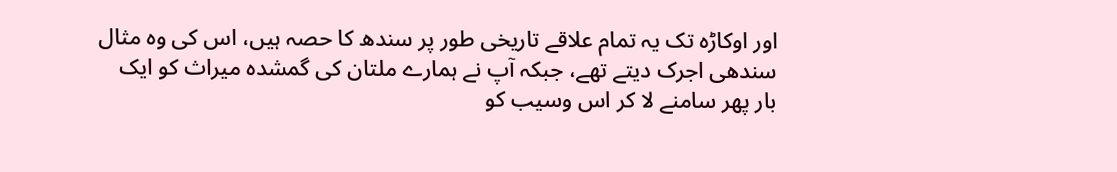اور اوکاڑہ تک یہ تمام علاقے تاریخی طور پر سندھ کا حصہ ہیں، اس کی وہ مثال سندھی اجرک دیتے تھے، جبکہ آپ نے ہمارے ملتان کی گمشدہ میراث کو ایک بار پھر سامنے لا کر اس وسیب کو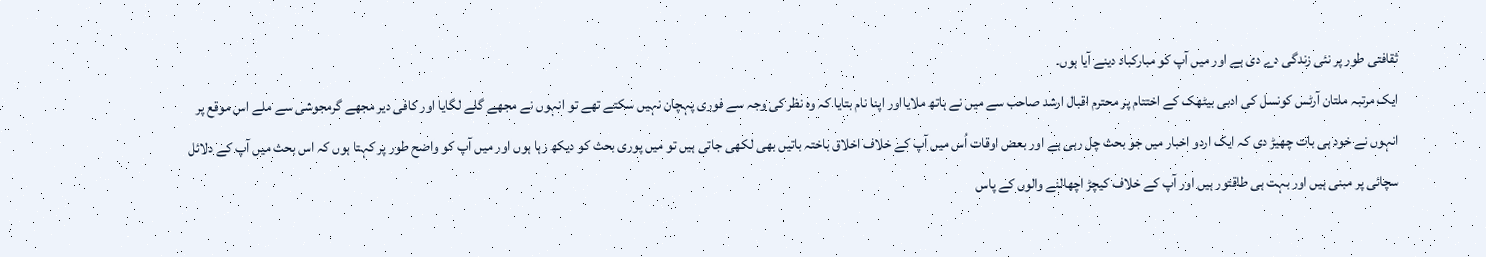ثقافتی طور پر نئی زندگی دے دی ہے اور میں آپ کو مبارکباد دینے آیا ہوں۔
ایک مرتبہ ملتان آرٹس کونسل کی ادبی بیٹھک کے اختتام پر محترم اقبال ارشد صاحب سے میں نے ہاتھ ملایااور اپنا نام بتایا کہ وہ نظر کی وجہ سے فوری پہچان نہیں سکتے تھے تو انہوں نے مجھے گلے لگایا اور کافی دیر مجھے گرمجوشی سے ملے اس موقع پر انہوں نے خود ہی بات چھیڑ دی کہ ایک اردو اخبار میں جو بحث چل رہی ہے اور بعض اوقات اُس میں آپ کے خلاف اخلاق باختہ باتیں بھی لکھی جاتی ہیں تو میں پوری بحث کو دیکھ رہا ہوں اور میں آپ کو واضح طور پر کہتا ہوں کہ اس بحث میں آپ کے دلائل سچائی پر مبنی ہیں اور بہت ہی طاقتور ہیں اور آپ کے خلاف کیچڑ اچھالنے والوں کے پاس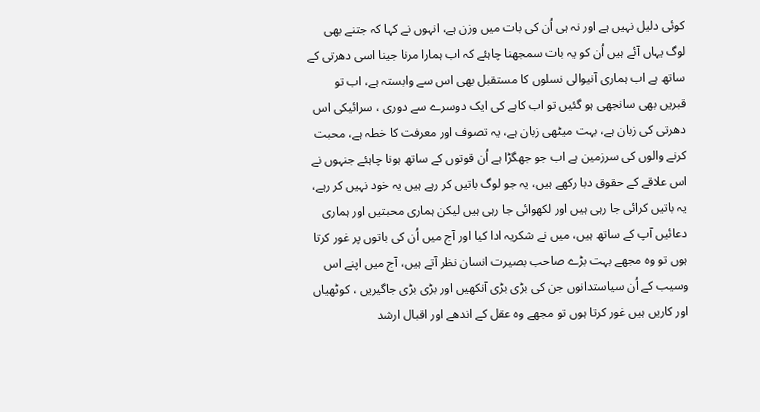کوئی دلیل نہیں ہے اور نہ ہی اُن کی بات میں وزن ہے، انہوں نے کہا کہ جتنے بھی لوگ یہاں آئے ہیں اُن کو یہ بات سمجھنا چاہئے کہ اب ہمارا مرنا جینا اسی دھرتی کے ساتھ ہے اب ہماری آنیوالی نسلوں کا مستقبل بھی اس سے وابستہ ہے، اب تو قبریں بھی سانجھی ہو گئیں تو اب کاہے کی ایک دوسرے سے دوری ، سرائیکی اس دھرتی کی زبان ہے، بہت میٹھی زبان ہے، یہ تصوف اور معرفت کا خطہ ہے، محبت کرنے والوں کی سرزمین ہے اب جو جھگڑا ہے اُن قوتوں کے ساتھ ہونا چاہئے جنہوں نے اس علاقے کے حقوق دبا رکھے ہیں، یہ جو لوگ باتیں کر رہے ہیں یہ خود نہیں کر رہے، یہ باتیں کرائی جا رہی ہیں اور لکھوائی جا رہی ہیں لیکن ہماری محبتیں اور ہماری دعائیں آپ کے ساتھ ہیں، میں نے شکریہ ادا کیا اور آج میں اُن کی باتوں پر غور کرتا ہوں تو وہ مجھے بہت بڑے صاحب بصیرت انسان نظر آتے ہیں، آج میں اپنے اس وسیب کے اُن سیاستدانوں جن کی بڑی بڑی آنکھیں اور بڑی بڑی جاگیریں ، کوٹھیاں اور کاریں ہیں غور کرتا ہوں تو مجھے وہ عقل کے اندھے اور اقبال ارشد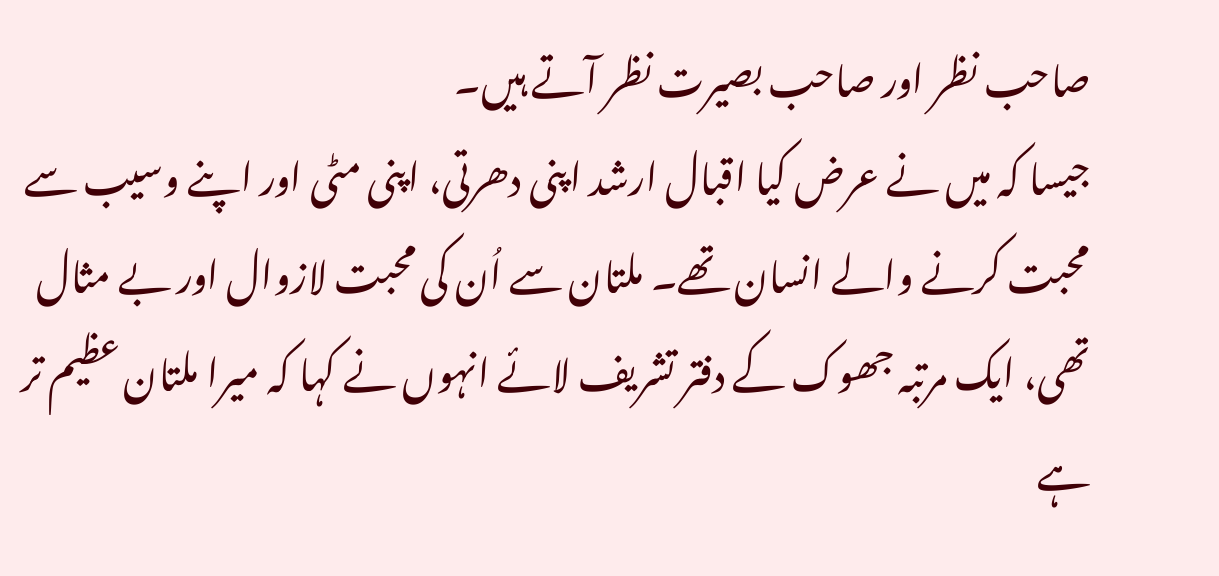صاحب نظر اور صاحب بصیرت نظر آتے ہیں۔
جیسا کہ میں نے عرض کیا اقبال ارشد اپنی دھرتی، اپنی مٹی اور اپنے وسیب سے محبت کرنے والے انسان تھے۔ ملتان سے اُن کی محبت لازوال اور بے مثال تھی، ایک مرتبہ جھوک کے دفتر تشریف لائے انہوں نے کہا کہ میرا ملتان عظیم تر ہے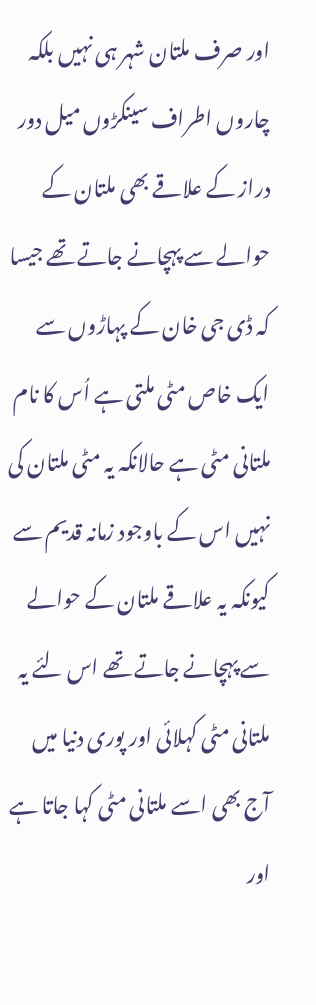اور صرف ملتان شہر ہی نہیں بلکہ چاروں اطراف سینکڑوں میل دور دراز کے علاقے بھی ملتان کے حوالے سے پہچانے جاتے تھے جیسا کہ ڈی جی خان کے پہاڑوں سے ایک خاص مٹی ملتی ہے اُس کا نام ملتانی مٹی ہے حالانکہ یہ مٹی ملتان کی نہیں اس کے باوجود زمانہ قدیم سے کیونکہ یہ علاقے ملتان کے حوالے سے پہچانے جاتے تھے اس لئے یہ ملتانی مٹی کہلائی اور پوری دنیا میں آج بھی اسے ملتانی مٹی کہا جاتا ہے اور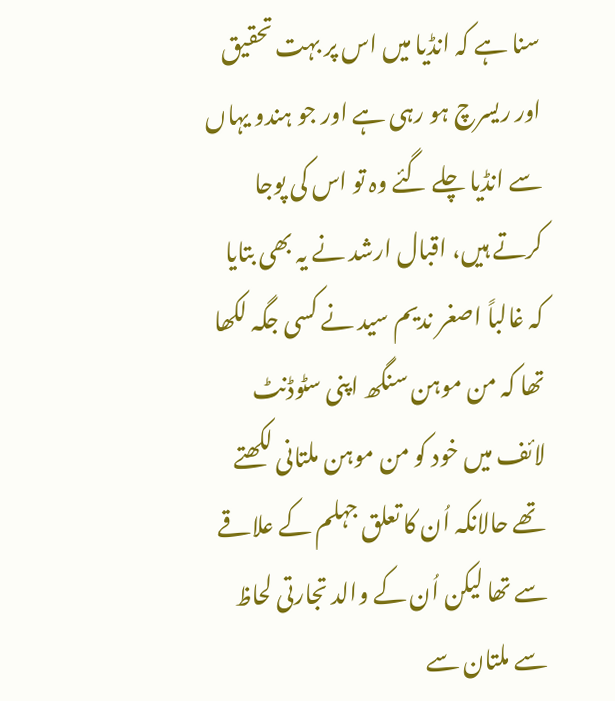سنا ہے کہ انڈیا میں اس پر بہت تحقیق اور ریسرچ ہو رہی ہے اور جو ہندو یہاں سے انڈیا چلے گئے وہ تو اس کی پوجا کرتے ہیں، اقبال ارشد نے یہ بھی بتایا کہ غالباً اصغر ندیم سید نے کسی جگہ لکھا تھا کہ من موہن سنگھ اپنی سٹوڈنٹ لائف میں خود کو من موہن ملتانی لکھتے تھے حالانکہ اُن کا تعلق جہلم کے علاقے سے تھا لیکن اُن کے والد تجارتی لحاظ سے ملتان سے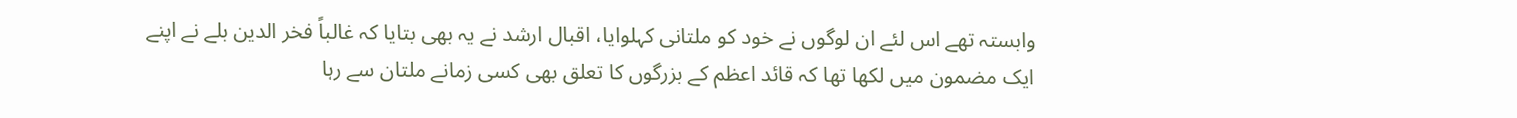وابستہ تھے اس لئے ان لوگوں نے خود کو ملتانی کہلوایا، اقبال ارشد نے یہ بھی بتایا کہ غالباً فخر الدین بلے نے اپنے ایک مضمون میں لکھا تھا کہ قائد اعظم کے بزرگوں کا تعلق بھی کسی زمانے ملتان سے رہا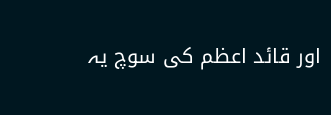اور قائد اعظم کی سوچ یہ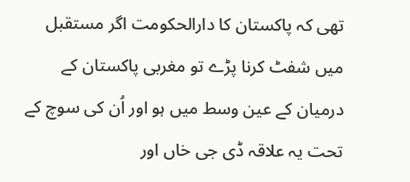تھی کہ پاکستان کا دارالحکومت اگر مستقبل میں شفٹ کرنا پڑے تو مغربی پاکستان کے درمیان کے عین وسط میں ہو اور اُن کی سوچ کے تحت یہ علاقہ ڈی جی خاں اور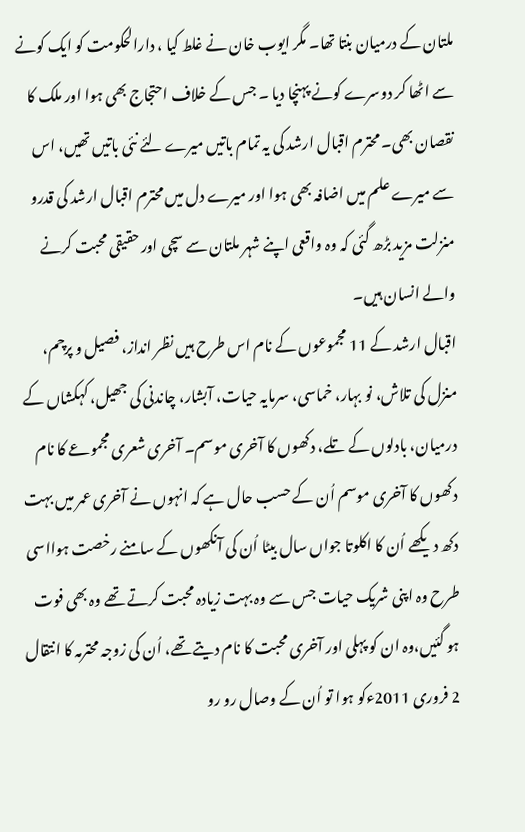ملتان کے درمیان بنتا تھا۔ مگر ایوب خان نے غلط کیا ، دارالحکومت کو ایک کونے سے اٹھا کر دوسرے کونے پہنچا دیا ۔ جس کے خلاف احتجاج بھی ہوا اور ملک کا نقصان بھی۔ محترم اقبال ارشد کی یہ تمام باتیں میرے لئے نئی باتیں تھیں، اس سے میرے علم میں اضافہ بھی ہوا اور میرے دل میں محترم اقبال ارشد کی قدرو منزلت مزید بڑھ گئی کہ وہ واقعی اپنے شہر ملتان سے سچی اور حقیقی محبت کرنے والے انسان ہیں۔
اقبال ارشد کے 11 مجموعوں کے نام اس طرح ہیں نظر انداز، فصیل و پرچم، منزل کی تلاش، نو بہار، خماسی، سرمایہ حیات، آبشار، چاندنی کی جھیل، کہکشاں کے درمیان، بادلوں کے تلے، دکھوں کا آخری موسم۔ آخری شعری مجموعے کا نام دکھوں کا آخری موسم اُن کے حسب حال ہے کہ انہوں نے آخری عمر میں بہت دکھ دیکھے اُن کا اکلوتا جواں سال بیٹا اُن کی آنکھوں کے سامنے رخصت ہوااسی طرح وہ اپنی شریک حیات جس سے وہ بہت زیادہ محبت کرتے تھے وہ بھی فوت ہو گئیں،وہ ان کو پہلی اور آخری محبت کا نام دیتے تھے، اُن کی زوجہ محترمہ کا انتقال 2 فروری 2011ءکو ہوا تو اُن کے وصال رو رو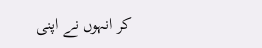کر انہوں نے اپنی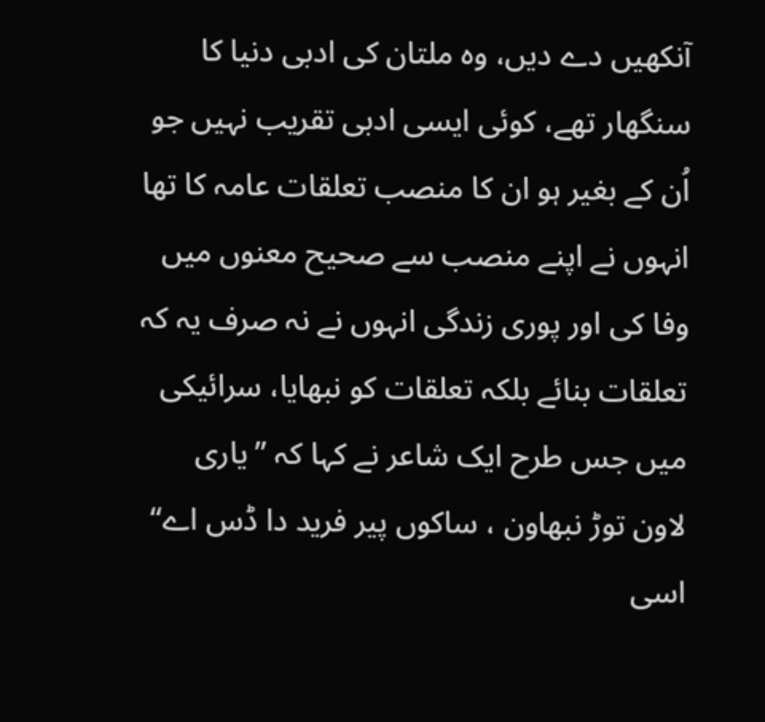آنکھیں دے دیں، وہ ملتان کی ادبی دنیا کا سنگھار تھے، کوئی ایسی ادبی تقریب نہیں جو اُن کے بغیر ہو ان کا منصب تعلقات عامہ کا تھا انہوں نے اپنے منصب سے صحیح معنوں میں وفا کی اور پوری زندگی انہوں نے نہ صرف یہ کہ تعلقات بنائے بلکہ تعلقات کو نبھایا، سرائیکی میں جس طرح ایک شاعر نے کہا کہ ”یاری لاون توڑ نبھاون ، ساکوں پیر فرید دا ڈس اے“ اسی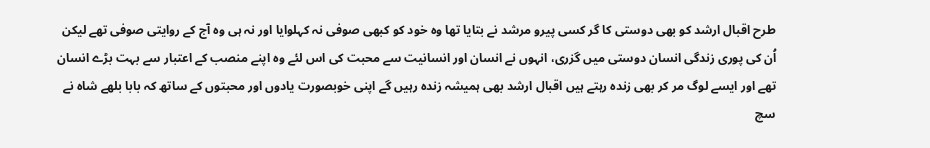طرح اقبال ارشد کو بھی دوستی کا گر کسی پیرو مرشد نے بتایا تھا وہ خود کو کبھی صوفی نہ کہلوایا اور نہ ہی وہ آج کے روایتی صوفی تھے لیکن اُن کی پوری زندگی انسان دوستی میں گزری، انہوں نے انسان اور انسانیت سے محبت کی اس لئے وہ اپنے منصب کے اعتبار سے بہت بڑے انسان تھے اور ایسے لوگ مر کر بھی زندہ رہتے ہیں اقبال ارشد بھی ہمیشہ زندہ رہیں گے اپنی خوبصورت یادوں اور محبتوں کے ساتھ کہ بابا بلھے شاہ نے سچ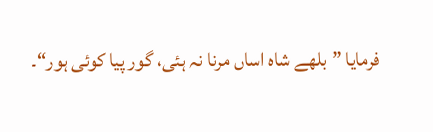فرمایا ”بلھے شاہ اساں مرنا نہ ہئی، گور پیا کوئی ہور“۔